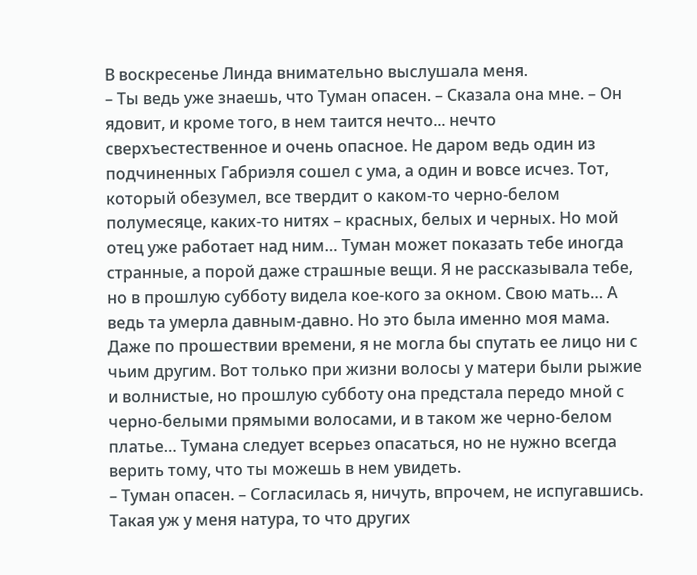В воскресенье Линда внимательно выслушала меня.
– Ты ведь уже знаешь, что Туман опасен. – Сказала она мне. – Он ядовит, и кроме того, в нем таится нечто... нечто сверхъестественное и очень опасное. Не даром ведь один из подчиненных Габриэля сошел с ума, а один и вовсе исчез. Тот, который обезумел, все твердит о каком-то черно-белом полумесяце, каких-то нитях – красных, белых и черных. Но мой отец уже работает над ним… Туман может показать тебе иногда странные, а порой даже страшные вещи. Я не рассказывала тебе, но в прошлую субботу видела кое-кого за окном. Свою мать… А ведь та умерла давным-давно. Но это была именно моя мама. Даже по прошествии времени, я не могла бы спутать ее лицо ни с чьим другим. Вот только при жизни волосы у матери были рыжие и волнистые, но прошлую субботу она предстала передо мной с черно-белыми прямыми волосами, и в таком же черно-белом платье… Тумана следует всерьез опасаться, но не нужно всегда верить тому, что ты можешь в нем увидеть.
– Туман опасен. – Согласилась я, ничуть, впрочем, не испугавшись. Такая уж у меня натура, то что других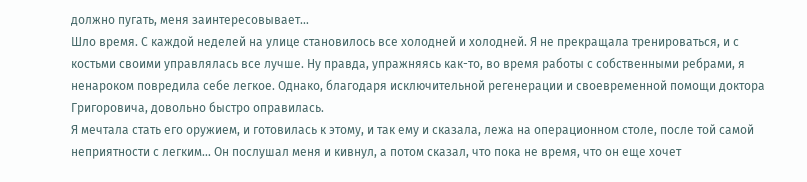должно пугать, меня заинтересовывает…
Шло время. С каждой неделей на улице становилось все холодней и холодней. Я не прекращала тренироваться, и с костьми своими управлялась все лучше. Ну правда, упражняясь как-то, во время работы с собственными ребрами, я ненароком повредила себе легкое. Однако, благодаря исключительной регенерации и своевременной помощи доктора Григоровича, довольно быстро оправилась.
Я мечтала стать его оружием, и готовилась к этому, и так ему и сказала, лежа на операционном столе, после той самой неприятности с легким… Он послушал меня и кивнул, а потом сказал, что пока не время, что он еще хочет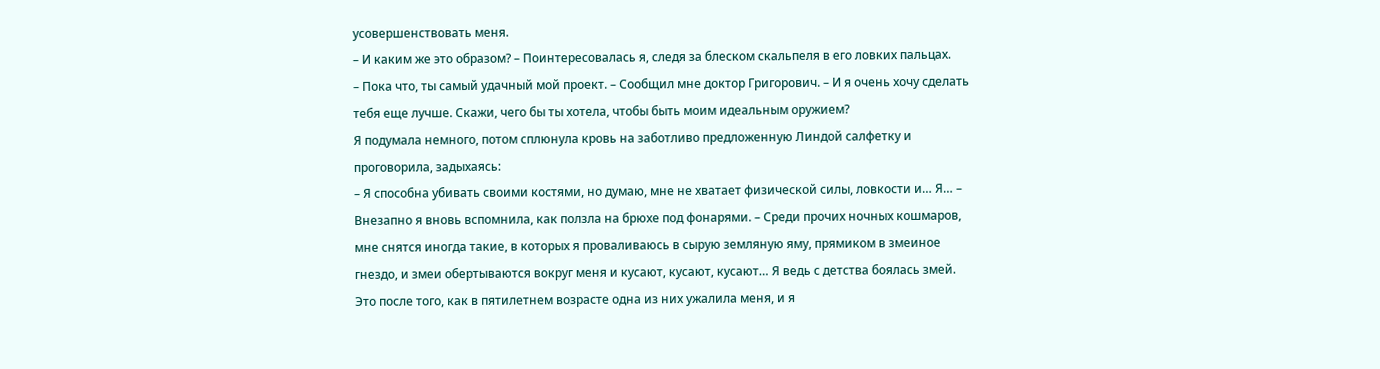усовершенствовать меня.
– И каким же это образом? – Поинтересовалась я, следя за блеском скальпеля в его ловких пальцах.
– Пока что, ты самый удачный мой проект. – Сообщил мне доктор Григорович. – И я очень хочу сделать тебя еще лучше. Скажи, чего бы ты хотела, чтобы быть моим идеальным оружием?
Я подумала немного, потом сплюнула кровь на заботливо предложенную Линдой салфетку и проговорила, задыхаясь:
– Я способна убивать своими костями, но думаю, мне не хватает физической силы, ловкости и… Я… – Внезапно я вновь вспомнила, как ползла на брюхе под фонарями. – Среди прочих ночных кошмаров, мне снятся иногда такие, в которых я проваливаюсь в сырую земляную яму, прямиком в змеиное гнездо, и змеи обертываются вокруг меня и кусают, кусают, кусают… Я ведь с детства боялась змей. Это после того, как в пятилетнем возрасте одна из них ужалила меня, и я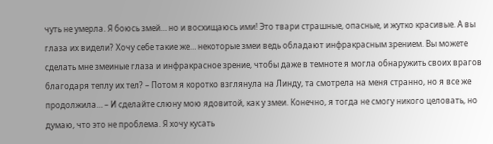чуть не умерла. Я боюсь змей… но и восхищаюсь ими! Это твари страшные, опасные, и жутко красивые. А вы глаза их видели? Хочу себе такие же… некоторые змеи ведь обладают инфракрасным зрением. Вы можете сделать мне змеиные глаза и инфракрасное зрение, чтобы даже в темноте я могла обнаружить своих врагов благодаря теплу их тел? – Потом я коротко взглянула на Линду, та смотрела на меня странно, но я все же продолжила… – И сделайте слюну мою ядовитой, как у змеи. Конечно, я тогда не смогу никого целовать, но думаю, что это не проблема. Я хочу кусать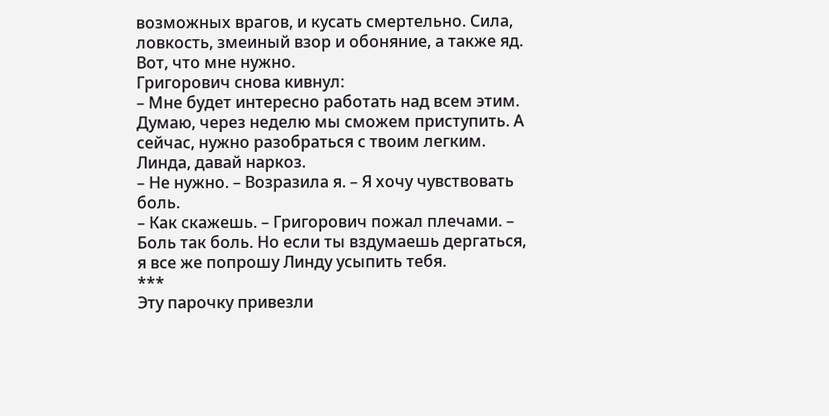возможных врагов, и кусать смертельно. Сила, ловкость, змеиный взор и обоняние, а также яд. Вот, что мне нужно.
Григорович снова кивнул:
– Мне будет интересно работать над всем этим. Думаю, через неделю мы сможем приступить. А сейчас, нужно разобраться с твоим легким. Линда, давай наркоз.
– Не нужно. – Возразила я. – Я хочу чувствовать боль.
– Как скажешь. – Григорович пожал плечами. – Боль так боль. Но если ты вздумаешь дергаться, я все же попрошу Линду усыпить тебя.
***
Эту парочку привезли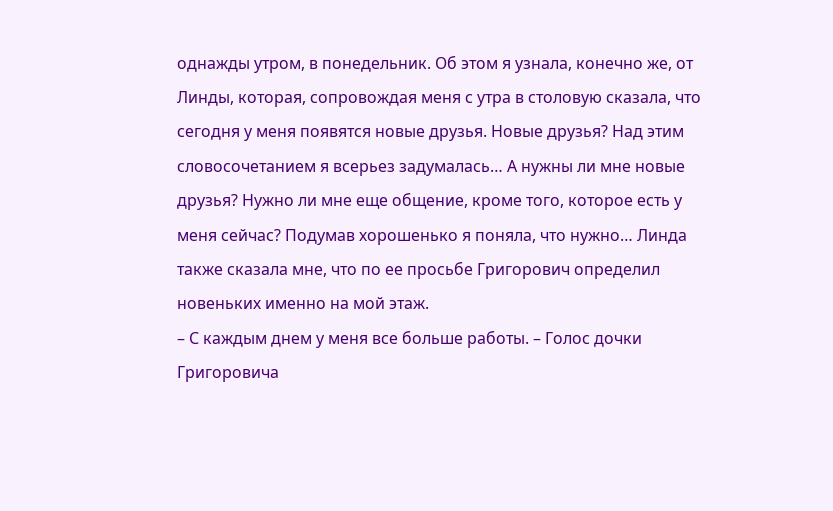однажды утром, в понедельник. Об этом я узнала, конечно же, от Линды, которая, сопровождая меня с утра в столовую сказала, что сегодня у меня появятся новые друзья. Новые друзья? Над этим словосочетанием я всерьез задумалась… А нужны ли мне новые друзья? Нужно ли мне еще общение, кроме того, которое есть у меня сейчас? Подумав хорошенько я поняла, что нужно… Линда также сказала мне, что по ее просьбе Григорович определил новеньких именно на мой этаж.
– С каждым днем у меня все больше работы. – Голос дочки Григоровича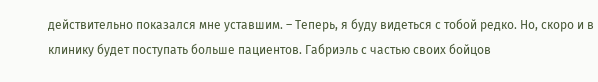действительно показался мне уставшим. – Теперь, я буду видеться с тобой редко. Но, скоро и в клинику будет поступать больше пациентов. Габриэль с частью своих бойцов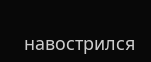навострился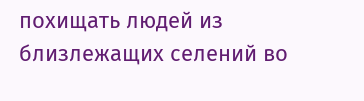похищать людей из близлежащих селений во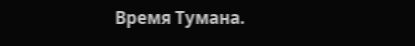Время Тумана.